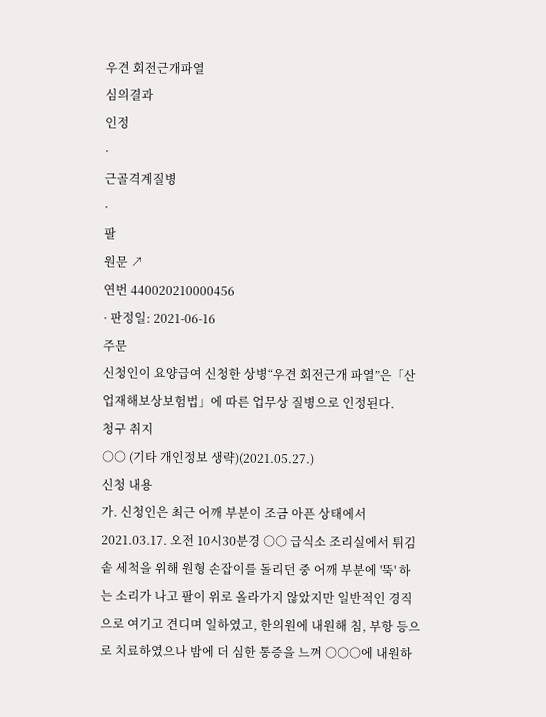우견 회전근개파열
심의결과
인정
·
근골격계질병
·
팔
원문 ↗
연번 440020210000456
· 판정일: 2021-06-16
주문
신청인이 요양급여 신청한 상병“우견 회전근개 파열”은「산업재해보상보험법」에 따른 업무상 질병으로 인정된다.
청구 취지
○○ (기타 개인정보 생략)(2021.05.27.)
신청 내용
가. 신청인은 최근 어깨 부분이 조금 아픈 상태에서 2021.03.17. 오전 10시30분경 ○○ 급식소 조리실에서 튀김솥 세척을 위해 원형 손잡이를 돌리던 중 어깨 부분에 '뚝' 하는 소리가 나고 팔이 위로 올라가지 않았지만 일반적인 경직으로 여기고 견디며 일하였고, 한의원에 내원해 침, 부항 등으로 치료하였으나 밤에 더 심한 통증을 느껴 ○○○에 내원하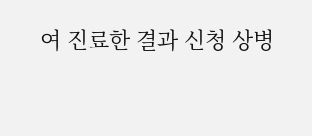여 진료한 결과 신청 상병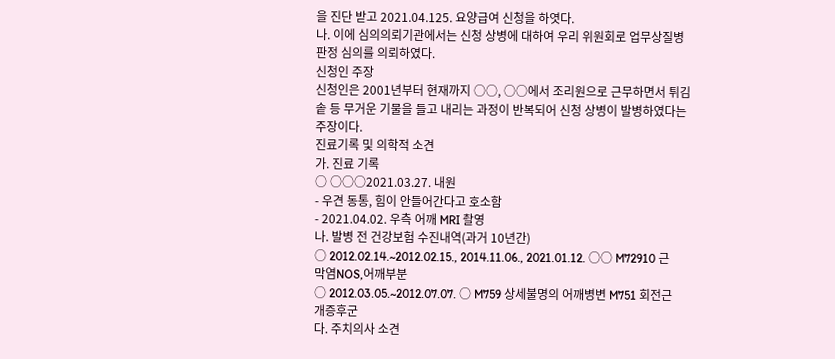을 진단 받고 2021.04.125. 요양급여 신청을 하엿다.
나. 이에 심의의뢰기관에서는 신청 상병에 대하여 우리 위원회로 업무상질병판정 심의를 의뢰하였다.
신청인 주장
신청인은 2001년부터 현재까지 ○○, ○○에서 조리원으로 근무하면서 튀김솥 등 무거운 기물을 들고 내리는 과정이 반복되어 신청 상병이 발병하였다는 주장이다.
진료기록 및 의학적 소견
가. 진료 기록
○ ○○○2021.03.27. 내원
- 우견 동통, 힘이 안들어간다고 호소함
- 2021.04.02. 우측 어깨 MRI 촬영
나. 발병 전 건강보험 수진내역(과거 10년간)
○ 2012.02.14.~2012.02.15., 2014.11.06., 2021.01.12. ○○ M72910 근막염NOS,어깨부분
○ 2012.03.05.~2012.07.07. ○ M759 상세불명의 어깨병변 M751 회전근개증후군
다. 주치의사 소견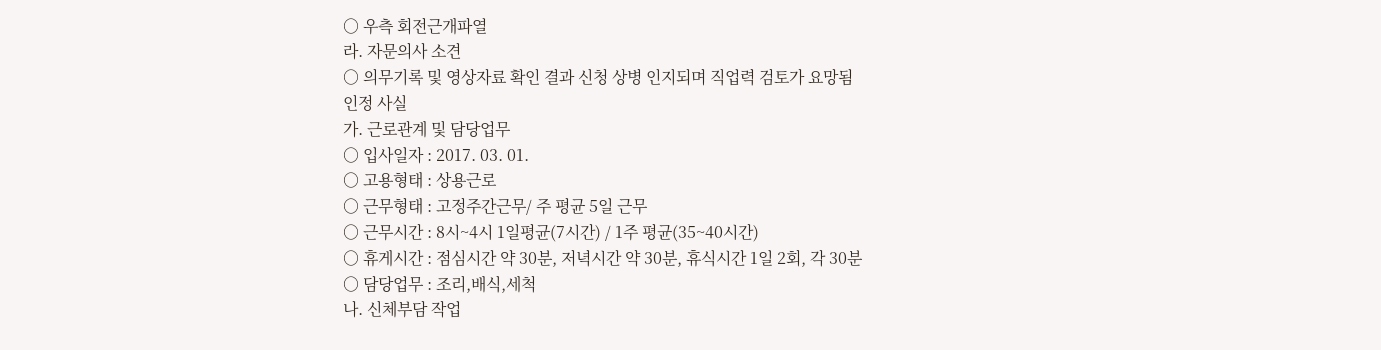○ 우측 회전근개파열
라. 자문의사 소견
○ 의무기록 및 영상자료 확인 결과 신청 상병 인지되며 직업력 검토가 요망됨
인정 사실
가. 근로관계 및 담당업무
○ 입사일자 : 2017. 03. 01.
○ 고용형태 : 상용근로
○ 근무형태 : 고정주간근무/ 주 평균 5일 근무
○ 근무시간 : 8시~4시 1일평균(7시간) / 1주 평균(35~40시간)
○ 휴게시간 : 점심시간 약 30분, 저녁시간 약 30분, 휴식시간 1일 2회, 각 30분
○ 담당업무 : 조리,배식,세척
나. 신체부담 작업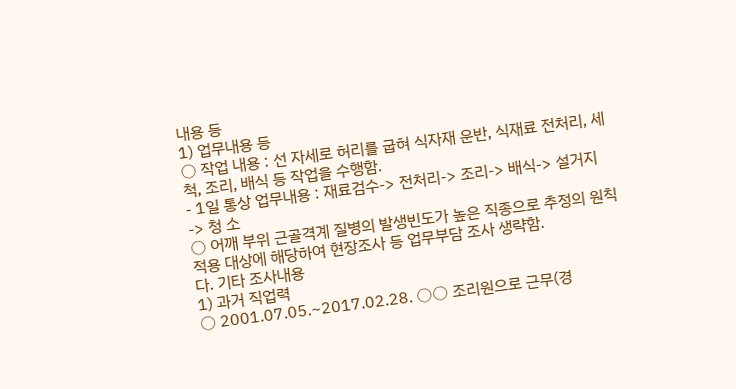내용 등
1) 업무내용 등
○ 작업 내용 : 선 자세로 허리를 굽혀 식자재 운반, 식재료 전처리, 세척, 조리, 배식 등 작업을 수행함.
- 1일 통상 업무내용 : 재료검수-> 전처리-> 조리-> 배식-> 설거지-> 청 소
○ 어깨 부위 근골격계 질병의 발생빈도가 높은 직종으로 추정의 원칙 적용 대상에 해당하여 현장조사 등 업무부담 조사 생략함.
다. 기타 조사내용
1) 과거 직업력
○ 2001.07.05.~2017.02.28. ○○ 조리원으로 근무(경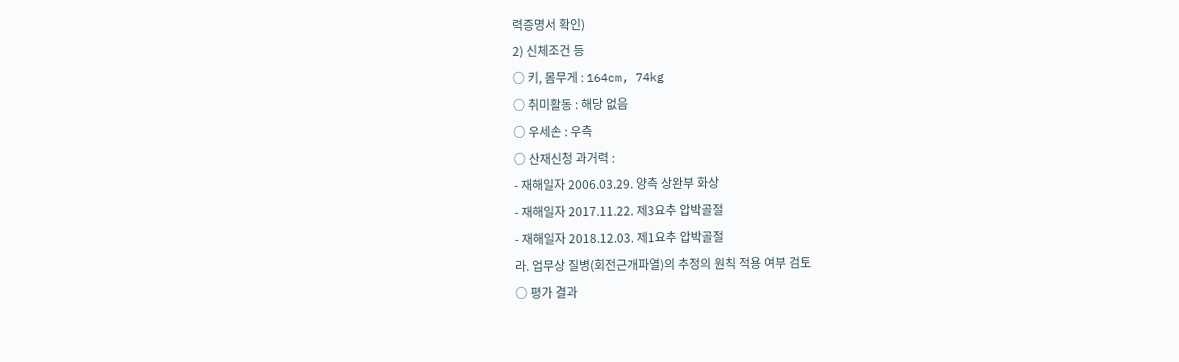력증명서 확인)
2) 신체조건 등
○ 키, 몸무게 : 164cm, 74kg
○ 취미활동 : 해당 없음
○ 우세손 : 우측
○ 산재신청 과거력 :
- 재해일자 2006.03.29. 양측 상완부 화상
- 재해일자 2017.11.22. 제3요추 압박골절
- 재해일자 2018.12.03. 제1요추 압박골절
라. 업무상 질병(회전근개파열)의 추정의 원칙 적용 여부 검토
○ 평가 결과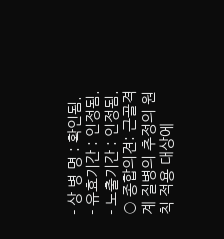- 상 병 명 : 확인됨.
- 유효기간 : 인정됨.
- 노출기간 : 인정됨.
○ 종합의견: 근골격계 질병의 추정의 원칙 적용 대상에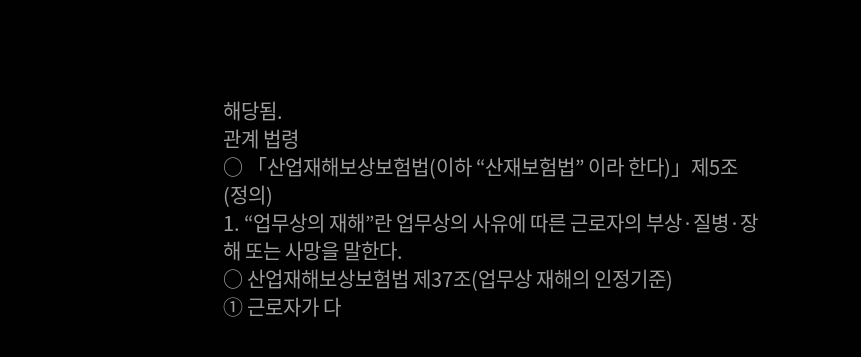해당됨.
관계 법령
○ 「산업재해보상보험법(이하 “산재보험법” 이라 한다)」제5조(정의)
1. “업무상의 재해”란 업무상의 사유에 따른 근로자의 부상·질병·장해 또는 사망을 말한다.
○ 산업재해보상보험법 제37조(업무상 재해의 인정기준)
① 근로자가 다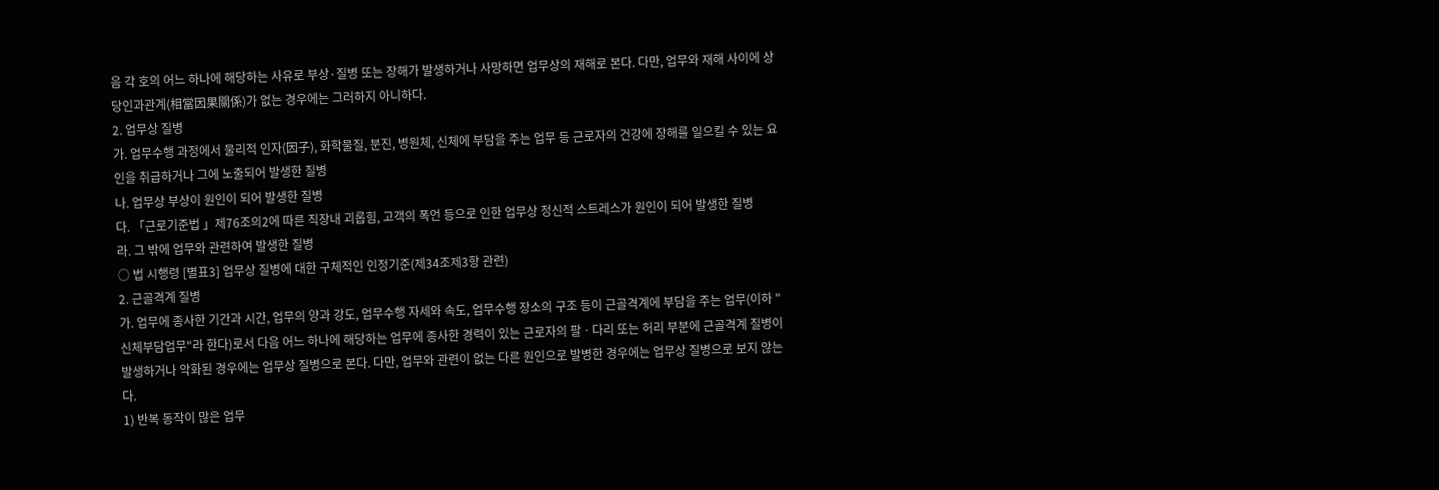음 각 호의 어느 하나에 해당하는 사유로 부상·질병 또는 장해가 발생하거나 사망하면 업무상의 재해로 본다. 다만, 업무와 재해 사이에 상당인과관계(相當因果關係)가 없는 경우에는 그러하지 아니하다.
2. 업무상 질병
가. 업무수행 과정에서 물리적 인자(因子), 화학물질, 분진, 병원체, 신체에 부담을 주는 업무 등 근로자의 건강에 장해를 일으킬 수 있는 요인을 취급하거나 그에 노출되어 발생한 질병
나. 업무상 부상이 원인이 되어 발생한 질병
다. 「근로기준법 」제76조의2에 따른 직장내 괴롭힘, 고객의 폭언 등으로 인한 업무상 정신적 스트레스가 원인이 되어 발생한 질병
라. 그 밖에 업무와 관련하여 발생한 질병
○ 법 시행령 [별표3] 업무상 질병에 대한 구체적인 인정기준(제34조제3항 관련)
2. 근골격계 질병
가. 업무에 종사한 기간과 시간, 업무의 양과 강도, 업무수행 자세와 속도, 업무수행 장소의 구조 등이 근골격계에 부담을 주는 업무(이하 "신체부담업무"라 한다)로서 다음 어느 하나에 해당하는 업무에 종사한 경력이 있는 근로자의 팔ㆍ다리 또는 허리 부분에 근골격계 질병이 발생하거나 악화된 경우에는 업무상 질병으로 본다. 다만, 업무와 관련이 없는 다른 원인으로 발병한 경우에는 업무상 질병으로 보지 않는다.
1) 반복 동작이 많은 업무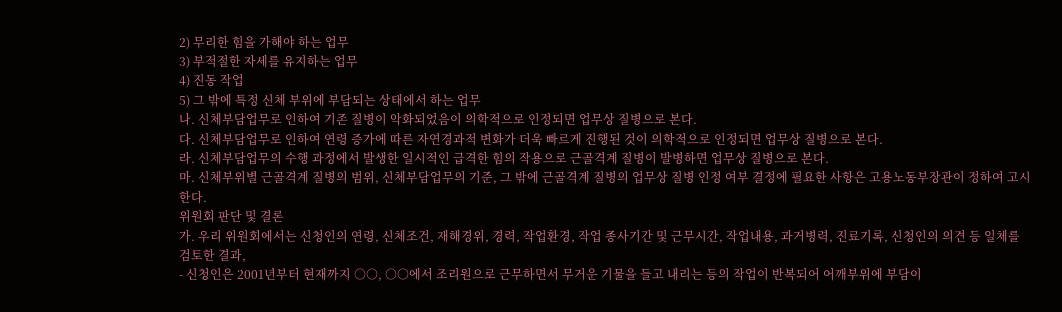2) 무리한 힘을 가해야 하는 업무
3) 부적절한 자세를 유지하는 업무
4) 진동 작업
5) 그 밖에 특정 신체 부위에 부담되는 상태에서 하는 업무
나. 신체부담업무로 인하여 기존 질병이 악화되었음이 의학적으로 인정되면 업무상 질병으로 본다.
다. 신체부담업무로 인하여 연령 증가에 따른 자연경과적 변화가 더욱 빠르게 진행된 것이 의학적으로 인정되면 업무상 질병으로 본다.
라. 신체부담업무의 수행 과정에서 발생한 일시적인 급격한 힘의 작용으로 근골격계 질병이 발병하면 업무상 질병으로 본다.
마. 신체부위별 근골격계 질병의 범위, 신체부담업무의 기준, 그 밖에 근골격계 질병의 업무상 질병 인정 여부 결정에 필요한 사항은 고용노동부장관이 정하여 고시한다.
위원회 판단 및 결론
가. 우리 위원회에서는 신청인의 연령, 신체조건, 재해경위, 경력, 작업환경, 작업 종사기간 및 근무시간, 작업내용, 과거병력, 진료기록, 신청인의 의견 등 일체를 검토한 결과,
- 신청인은 2001년부터 현재까지 ○○, ○○에서 조리원으로 근무하면서 무거운 기물을 들고 내리는 등의 작업이 반복되어 어깨부위에 부담이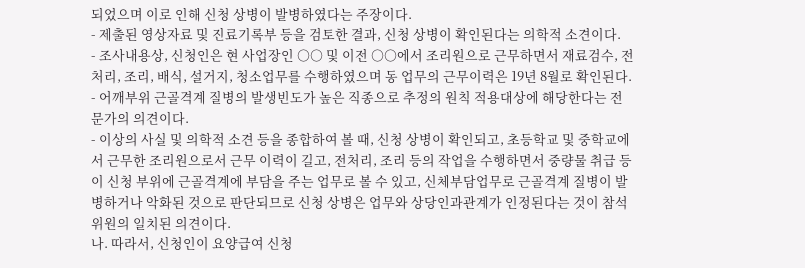되었으며 이로 인해 신청 상병이 발병하였다는 주장이다.
- 제출된 영상자료 및 진료기록부 등을 검토한 결과, 신청 상병이 확인된다는 의학적 소견이다.
- 조사내용상, 신청인은 현 사업장인 ○○ 및 이전 ○○에서 조리원으로 근무하면서 재료검수, 전처리, 조리, 배식, 설거지, 청소업무를 수행하였으며 동 업무의 근무이력은 19년 8월로 확인된다.
- 어깨부위 근골격계 질병의 발생빈도가 높은 직종으로 추정의 원칙 적용대상에 해당한다는 전문가의 의견이다.
- 이상의 사실 및 의학적 소견 등을 종합하여 볼 때, 신청 상병이 확인되고, 초등학교 및 중학교에서 근무한 조리원으로서 근무 이력이 길고, 전처리, 조리 등의 작업을 수행하면서 중량물 취급 등이 신청 부위에 근골격계에 부담을 주는 업무로 볼 수 있고, 신체부담업무로 근골격계 질병이 발병하거나 악화된 것으로 판단되므로 신청 상병은 업무와 상당인과관계가 인정된다는 것이 참석 위원의 일치된 의견이다.
나. 따라서, 신청인이 요양급여 신청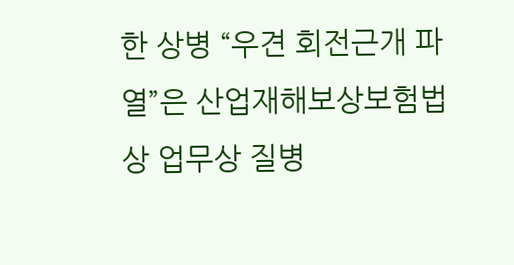한 상병 “우견 회전근개 파열”은 산업재해보상보험법상 업무상 질병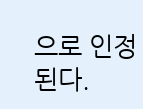으로 인정된다.